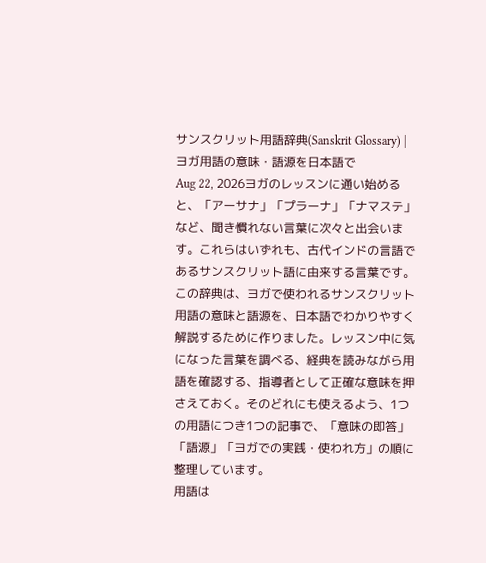サンスクリット用語辞典(Sanskrit Glossary) | ヨガ用語の意味・語源を日本語で
Aug 22, 2026ヨガのレッスンに通い始めると、「アーサナ」「プラーナ」「ナマステ」など、聞き慣れない言葉に次々と出会います。これらはいずれも、古代インドの言語であるサンスクリット語に由来する言葉です。
この辞典は、ヨガで使われるサンスクリット用語の意味と語源を、日本語でわかりやすく解説するために作りました。レッスン中に気になった言葉を調べる、経典を読みながら用語を確認する、指導者として正確な意味を押さえておく。そのどれにも使えるよう、1つの用語につき1つの記事で、「意味の即答」「語源」「ヨガでの実践・使われ方」の順に整理しています。
用語は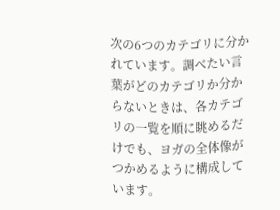次の6つのカテゴリに分かれています。調べたい言葉がどのカテゴリか分からないときは、各カテゴリの一覧を順に眺めるだけでも、ヨガの全体像がつかめるように構成しています。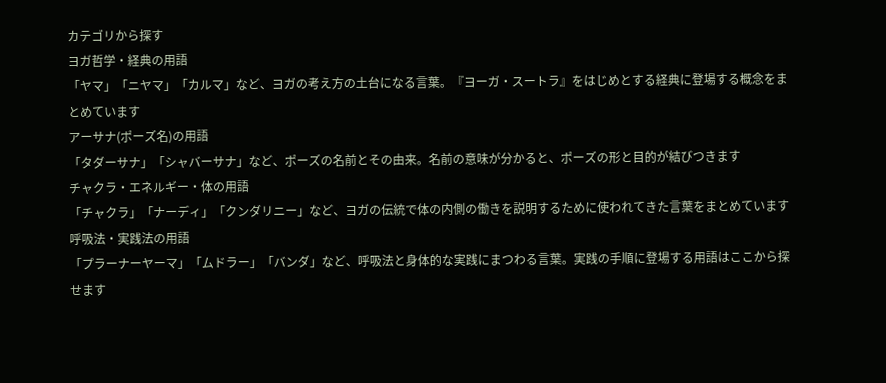カテゴリから探す
ヨガ哲学・経典の用語
「ヤマ」「ニヤマ」「カルマ」など、ヨガの考え方の土台になる言葉。『ヨーガ・スートラ』をはじめとする経典に登場する概念をまとめています
アーサナ(ポーズ名)の用語
「タダーサナ」「シャバーサナ」など、ポーズの名前とその由来。名前の意味が分かると、ポーズの形と目的が結びつきます
チャクラ・エネルギー・体の用語
「チャクラ」「ナーディ」「クンダリニー」など、ヨガの伝統で体の内側の働きを説明するために使われてきた言葉をまとめています
呼吸法・実践法の用語
「プラーナーヤーマ」「ムドラー」「バンダ」など、呼吸法と身体的な実践にまつわる言葉。実践の手順に登場する用語はここから探せます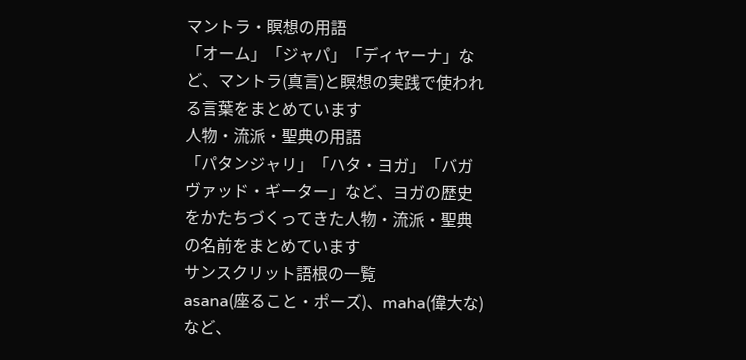マントラ・瞑想の用語
「オーム」「ジャパ」「ディヤーナ」など、マントラ(真言)と瞑想の実践で使われる言葉をまとめています
人物・流派・聖典の用語
「パタンジャリ」「ハタ・ヨガ」「バガヴァッド・ギーター」など、ヨガの歴史をかたちづくってきた人物・流派・聖典の名前をまとめています
サンスクリット語根の一覧
asana(座ること・ポーズ)、maha(偉大な)など、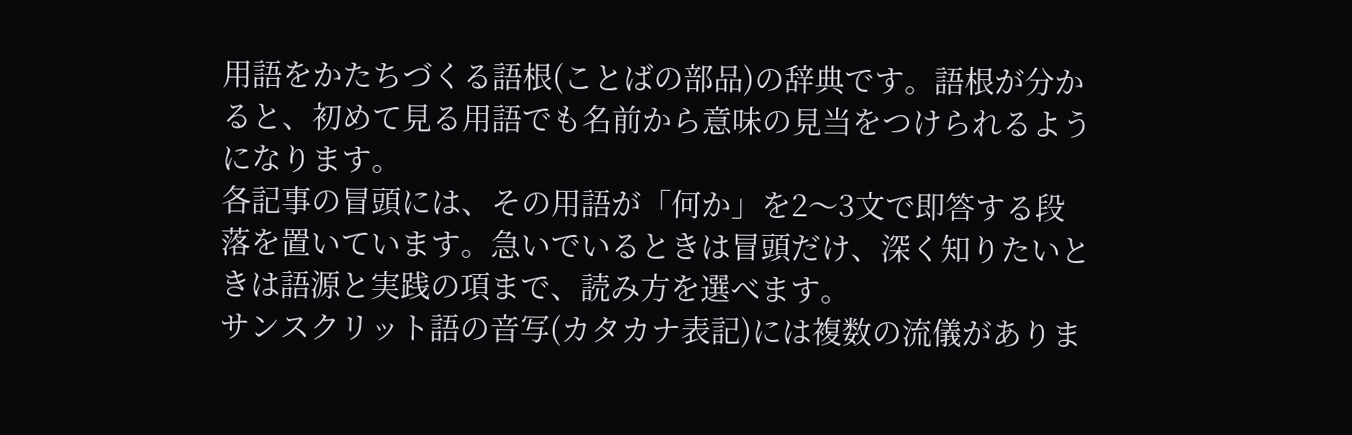用語をかたちづくる語根(ことばの部品)の辞典です。語根が分かると、初めて見る用語でも名前から意味の見当をつけられるようになります。
各記事の冒頭には、その用語が「何か」を2〜3文で即答する段落を置いています。急いでいるときは冒頭だけ、深く知りたいときは語源と実践の項まで、読み方を選べます。
サンスクリット語の音写(カタカナ表記)には複数の流儀がありま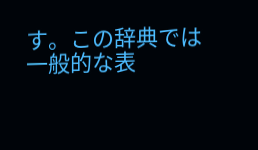す。この辞典では一般的な表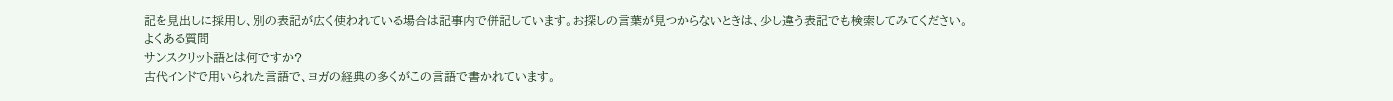記を見出しに採用し、別の表記が広く使われている場合は記事内で併記しています。お探しの言葉が見つからないときは、少し違う表記でも検索してみてください。
よくある質問
サンスクリット語とは何ですか?
古代インドで用いられた言語で、ヨガの経典の多くがこの言語で書かれています。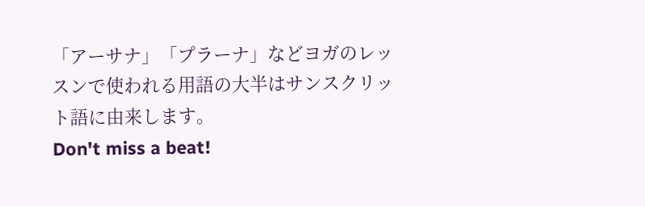「アーサナ」「プラーナ」などヨガのレッスンで使われる用語の大半はサンスクリット語に由来します。
Don't miss a beat!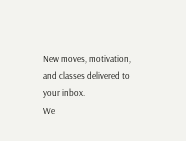New moves, motivation, and classes delivered to your inbox.
We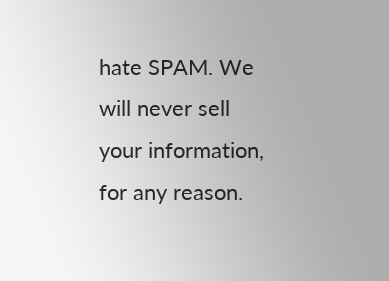hate SPAM. We will never sell your information, for any reason.